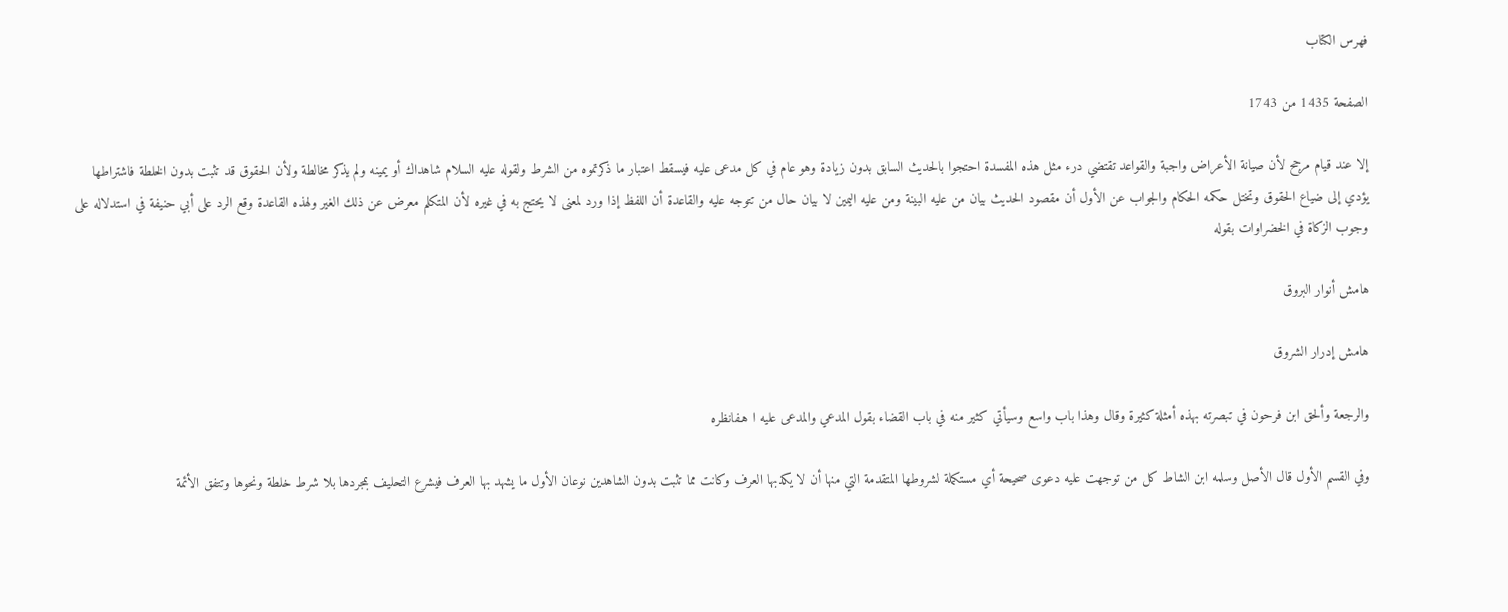فهرس الكتاب

الصفحة 1435 من 1743

إلا عند قيام مرجح لأن صيانة الأعراض واجبة والقواعد تقتضي درء مثل هذه المفسدة احتجوا بالحديث السابق بدون زيادة وهو عام في كل مدعى عليه فيسقط اعتبار ما ذكرتموه من الشرط ولقوله عليه السلام شاهداك أو يمينه ولم يذكر مخالطة ولأن الحقوق قد تثبت بدون الخلطة فاشتراطها يؤدي إلى ضياع الحقوق وتختل حكمه الحكام والجواب عن الأول أن مقصود الحديث بيان من عليه البينة ومن عليه اليمين لا بيان حال من تتوجه عليه والقاعدة أن اللفظ إذا ورد لمعنى لا يحتج به في غيره لأن المتكلم معرض عن ذلك الغير ولهذه القاعدة وقع الرد على أبي حنيفة في استدلاله على وجوب الزكاة في الخضراوات بقوله

هامش أنوار البروق

هامش إدرار الشروق

والرجعة وألحق ابن فرحون في تبصرته بهذه أمثلة كثيرة وقال وهذا باب واسع وسيأتي كثير منه في باب القضاء بقول المدعي والمدعى عليه ا هـفانظره

وفي القسم الأول قال الأصل وسلمه ابن الشاط كل من توجهت عليه دعوى صحيحة أي مستكملة لشروطها المتقدمة التي منها أن لا يكذبها العرف وكانت مما تثبت بدون الشاهدين نوعان الأول ما يشهد بها العرف فيشرع التحليف بمجردها بلا شرط خلطة ونحوها وتتفق الأئمة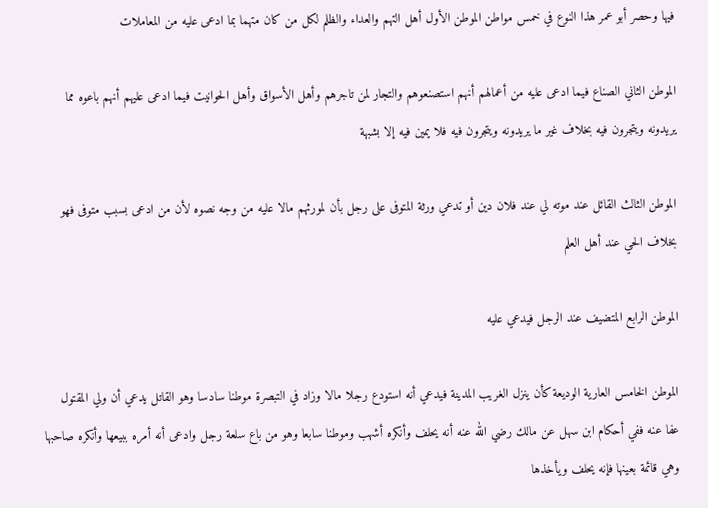فيها وحصر أبو عمر هذا النوع في خمس مواطن الموطن الأول أهل التهم والعداء والظلم لكل من كان متهما بما ادعى عليه من المعاملات

الموطن الثاني الصناع فيما ادعى عليه من أعمالهم أنهم استصنعوهم والتجار لمن تاجرهم وأهل الأسواق وأهل الحوانيت فيما ادعى عليهم أنهم باعوه مما يريدونه ويتجرون فيه بخلاف غير ما يريدونه ويتجرون فيه فلا يمين فيه إلا بشبهة

الموطن الثالث القائل عند موته لي عند فلان دين أو تدعي ورثة المتوفى على رجل بأن لمورثهم مالا عليه من وجه نصوه لأن من ادعى بسبب متوفى فهو بخلاف الحي عند أهل العلم

الموطن الرابع المتضيف عند الرجل فيدعي عليه

الموطن الخامس العارية الوديعة كأن ينزل الغريب المدينة فيدعي أنه استودع رجلا مالا وزاد في التبصرة موطنا سادسا وهو القاتل يدعي أن ولي المقتول عفا عنه ففي أحكام ابن سهل عن مالك رضي الله عنه أنه يحلف وأنكره أشهب وموطنا سابعا وهو من باع سلعة رجل وادعى أنه أمره ببيعها وأنكره صاحبها وهي قائمة بعينها فإنه يحلف ويأخذها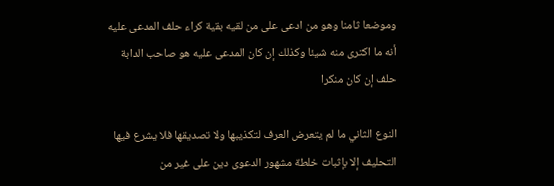وموضعا ثامنا وهو من ادعى على من لقيه بقية كراء حلف المدعى عليه أنه ما اكترى منه شيئا وكذلك إن كان المدعى عليه هو صاحب الدابة حلف إن كان منكرا

النوع الثاني ما لم يتعرض العرف لتكذيبها ولا تصديقها فلا يشرع فيها التحليف إلا بإثبات خلطة مشهور الدعوى دين على غير من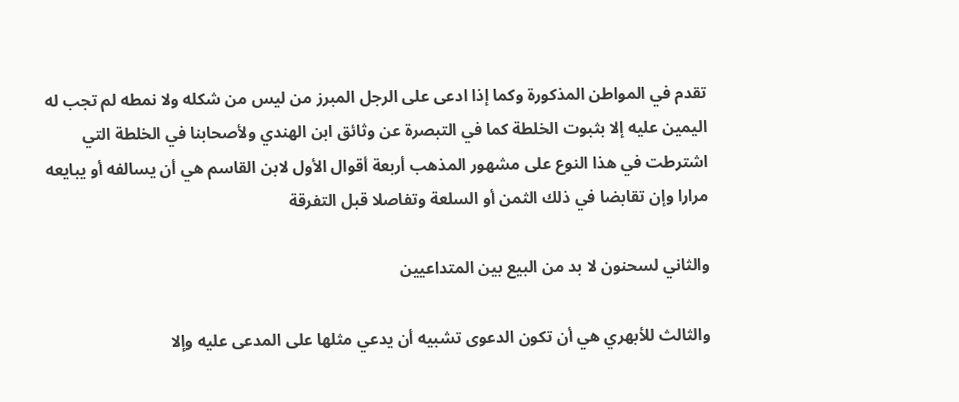تقدم في المواطن المذكورة وكما إذا ادعى على الرجل المبرز من ليس من شكله ولا نمطه لم تجب له اليمين عليه إلا بثبوت الخلطة كما في التبصرة عن وثائق ابن الهندي ولأصحابنا في الخلطة التي اشترطت في هذا النوع على مشهور المذهب أربعة أقوال الأول لابن القاسم هي أن يسالفه أو يبايعه مرارا وإن تقابضا في ذلك الثمن أو السلعة وتفاصلا قبل التفرقة

والثاني لسحنون لا بد من البيع بين المتداعيين

والثالث للأبهري هي أن تكون الدعوى تشبيه أن يدعي مثلها على المدعى عليه وإلا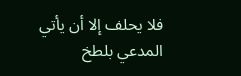فلا يحلف إلا أن يأتي المدعي بلطخ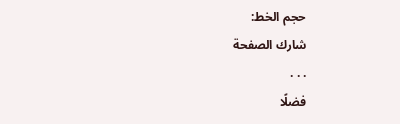حجم الخط:
شارك الصفحة
. . .
فضلًا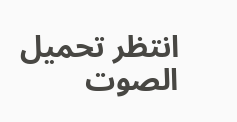انتظر تحميل الصوت